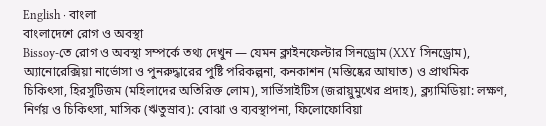English · বাংলা
বাংলাদেশে রোগ ও অবস্থা
Bissoy-তে রোগ ও অবস্থা সম্পর্কে তথ্য দেখুন — যেমন ক্লাইনফেল্টার সিনড্রোম (XXY সিনড্রোম), অ্যানোরেক্সিয়া নার্ভোসা ও পুনরুদ্ধারের পুষ্টি পরিকল্পনা, কনকাশন (মস্তিষ্কের আঘাত) ও প্রাথমিক চিকিৎসা, হিরসুটিজম (মহিলাদের অতিরিক্ত লোম), সার্ভিসাইটিস (জরায়ুমুখের প্রদাহ), ক্ল্যামিডিয়া: লক্ষণ, নির্ণয় ও চিকিৎসা, মাসিক (ঋতুস্রাব): বোঝা ও ব্যবস্থাপনা, ফিলোফোবিয়া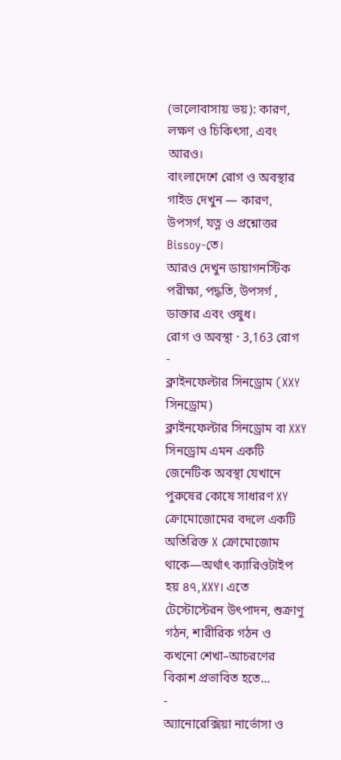(ভালোবাসায় ভয়): কারণ, লক্ষণ ও চিকিৎসা, এবং আরও।
বাংলাদেশে রোগ ও অবস্থার গাইড দেখুন — কারণ, উপসর্গ, যত্ন ও প্রশ্নোত্তর Bissoy-তে।
আরও দেখুন ডায়াগনস্টিক পরীক্ষা, পদ্ধতি, উপসর্গ , ডাক্তার এবং ওষুধ।
রোগ ও অবস্থা · 3,163 রোগ
-
ক্লাইনফেল্টার সিনড্রোম (XXY সিনড্রোম)
ক্লাইনফেল্টার সিনড্রোম বা XXY সিনড্রোম এমন একটি জেনেটিক অবস্থা যেখানে পুরুষের কোষে সাধারণ XY ক্রোমোজোমের বদলে একটি অতিরিক্ত X ক্রোমোজোম থাকে—অর্থাৎ ক্যারিওটাইপ হয় ৪৭,XXY। এতে টেস্টোস্টেরন উৎপাদন, শুক্রাণু গঠন, শারীরিক গঠন ও কখনো শেখা–আচরণের বিকাশ প্রভাবিত হতে…
-
অ্যানোরেক্সিয়া নার্ভোসা ও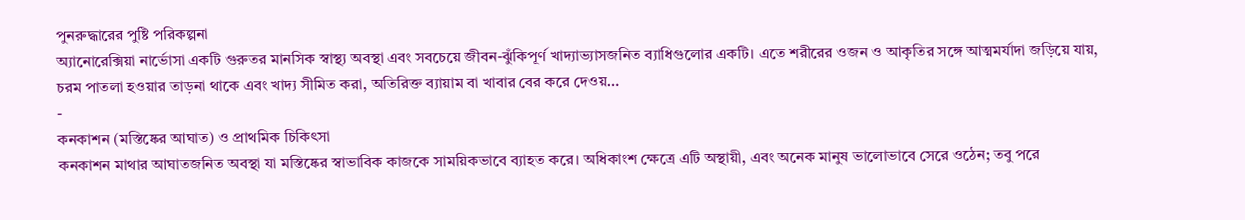পুনরুদ্ধারের পুষ্টি পরিকল্পনা
অ্যানোরেক্সিয়া নার্ভোসা একটি গুরুতর মানসিক স্বাস্থ্য অবস্থা এবং সবচেয়ে জীবন-ঝুঁকিপূর্ণ খাদ্যাভ্যাসজনিত ব্যাধিগুলোর একটি। এতে শরীরের ওজন ও আকৃতির সঙ্গে আত্মমর্যাদা জড়িয়ে যায়, চরম পাতলা হওয়ার তাড়না থাকে এবং খাদ্য সীমিত করা, অতিরিক্ত ব্যায়াম বা খাবার বের করে দেওয়…
-
কনকাশন (মস্তিষ্কের আঘাত) ও প্রাথমিক চিকিৎসা
কনকাশন মাথার আঘাতজনিত অবস্থা যা মস্তিষ্কের স্বাভাবিক কাজকে সাময়িকভাবে ব্যাহত করে। অধিকাংশ ক্ষেত্রে এটি অস্থায়ী, এবং অনেক মানুষ ভালোভাবে সেরে ওঠেন; তবু পরে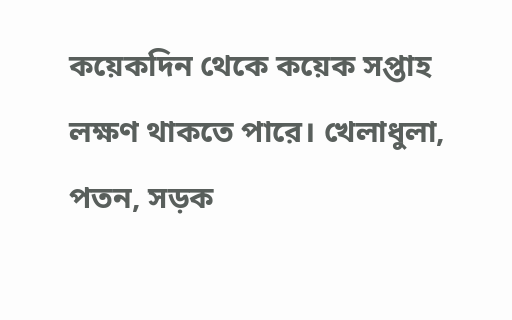কয়েকদিন থেকে কয়েক সপ্তাহ লক্ষণ থাকতে পারে। খেলাধুলা, পতন, সড়ক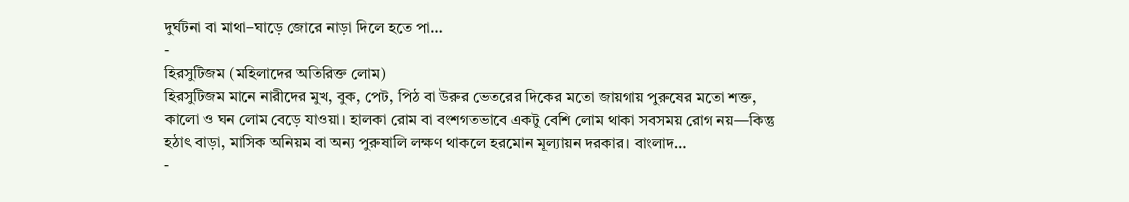দুর্ঘটনা বা মাথা–ঘাড়ে জোরে নাড়া দিলে হতে পা…
-
হিরসুটিজম (মহিলাদের অতিরিক্ত লোম)
হিরসুটিজম মানে নারীদের মুখ, বুক, পেট, পিঠ বা উরুর ভেতরের দিকের মতো জায়গায় পুরুষের মতো শক্ত, কালো ও ঘন লোম বেড়ে যাওয়া। হালকা রোম বা বংশগতভাবে একটু বেশি লোম থাকা সবসময় রোগ নয়—কিন্তু হঠাৎ বাড়া, মাসিক অনিয়ম বা অন্য পুরুষালি লক্ষণ থাকলে হরমোন মূল্যায়ন দরকার। বাংলাদ…
-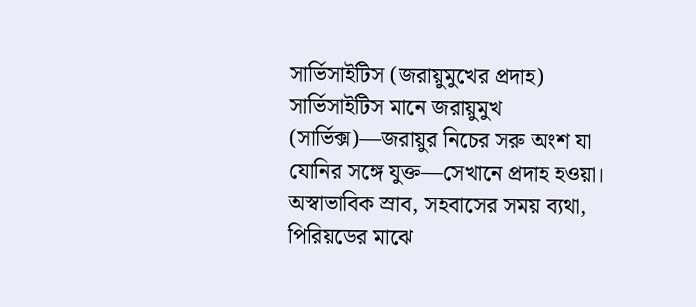সার্ভিসাইটিস (জরায়ুমুখের প্রদাহ)
সার্ভিসাইটিস মানে জরায়ুমুখ (সার্ভিক্স)—জরায়ুর নিচের সরু অংশ যা যোনির সঙ্গে যুক্ত—সেখানে প্রদাহ হওয়া। অস্বাভাবিক স্রাব, সহবাসের সময় ব্যথা, পিরিয়ডের মাঝে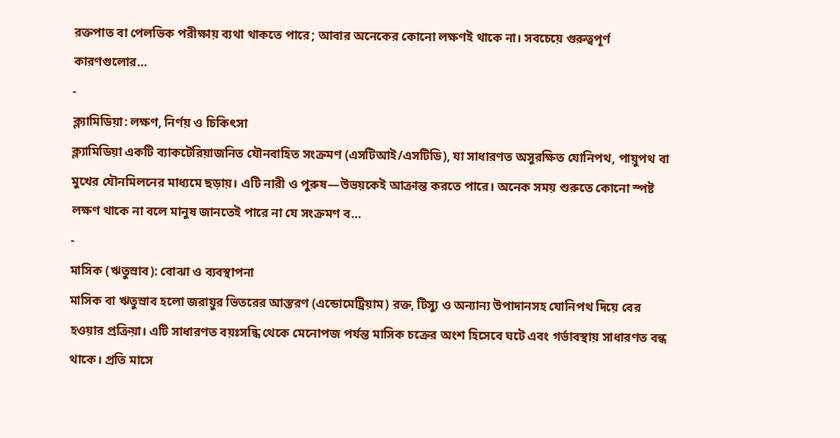রক্তপাত বা পেলভিক পরীক্ষায় ব্যথা থাকতে পারে; আবার অনেকের কোনো লক্ষণই থাকে না। সবচেয়ে গুরুত্বপূর্ণ কারণগুলোর…
-
ক্ল্যামিডিয়া: লক্ষণ, নির্ণয় ও চিকিৎসা
ক্ল্যামিডিয়া একটি ব্যাকটেরিয়াজনিত যৌনবাহিত সংক্রমণ (এসটিআই/এসটিডি), যা সাধারণত অসুরক্ষিত যোনিপথ, পায়ুপথ বা মুখের যৌনমিলনের মাধ্যমে ছড়ায়। এটি নারী ও পুরুষ—উভয়কেই আক্রান্ত করতে পারে। অনেক সময় শুরুতে কোনো স্পষ্ট লক্ষণ থাকে না বলে মানুষ জানতেই পারে না যে সংক্রমণ ব…
-
মাসিক (ঋতুস্রাব): বোঝা ও ব্যবস্থাপনা
মাসিক বা ঋতুস্রাব হলো জরায়ুর ভিতরের আস্তরণ (এন্ডোমেট্রিয়াম) রক্ত, টিস্যু ও অন্যান্য উপাদানসহ যোনিপথ দিয়ে বের হওয়ার প্রক্রিয়া। এটি সাধারণত বয়ঃসন্ধি থেকে মেনোপজ পর্যন্ত মাসিক চক্রের অংশ হিসেবে ঘটে এবং গর্ভাবস্থায় সাধারণত বন্ধ থাকে। প্রতি মাসে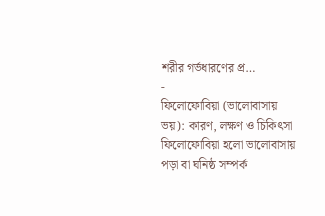শরীর গর্ভধারণের প্র…
-
ফিলোফোবিয়া (ভালোবাসায় ভয়): কারণ, লক্ষণ ও চিকিৎসা
ফিলোফোবিয়া হলো ভালোবাসায় পড়া বা ঘনিষ্ঠ সম্পর্ক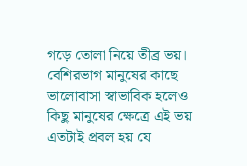গড়ে তোলা নিয়ে তীব্র ভয়। বেশিরভাগ মানুষের কাছে ভালোবাসা স্বাভাবিক হলেও কিছু মানুষের ক্ষেত্রে এই ভয় এতটাই প্রবল হয় যে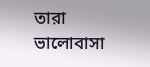তারা ভালোবাসা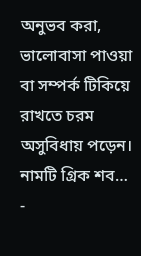অনুভব করা, ভালোবাসা পাওয়া বা সম্পর্ক টিকিয়ে রাখতে চরম অসুবিধায় পড়েন। নামটি গ্রিক শব…
-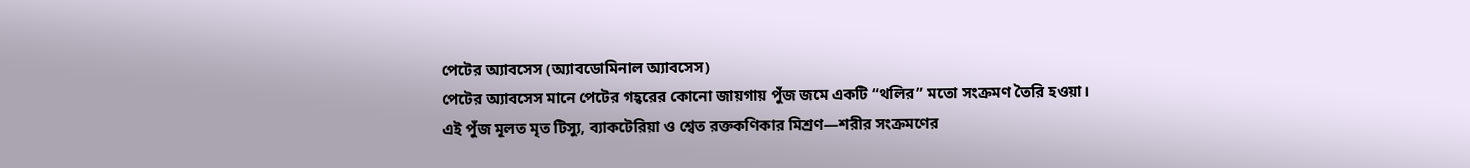পেটের অ্যাবসেস (অ্যাবডোমিনাল অ্যাবসেস)
পেটের অ্যাবসেস মানে পেটের গহ্বরের কোনো জায়গায় পুঁজ জমে একটি “থলির” মতো সংক্রমণ তৈরি হওয়া। এই পুঁজ মূলত মৃত টিস্যু, ব্যাকটেরিয়া ও শ্বেত রক্তকণিকার মিশ্রণ—শরীর সংক্রমণের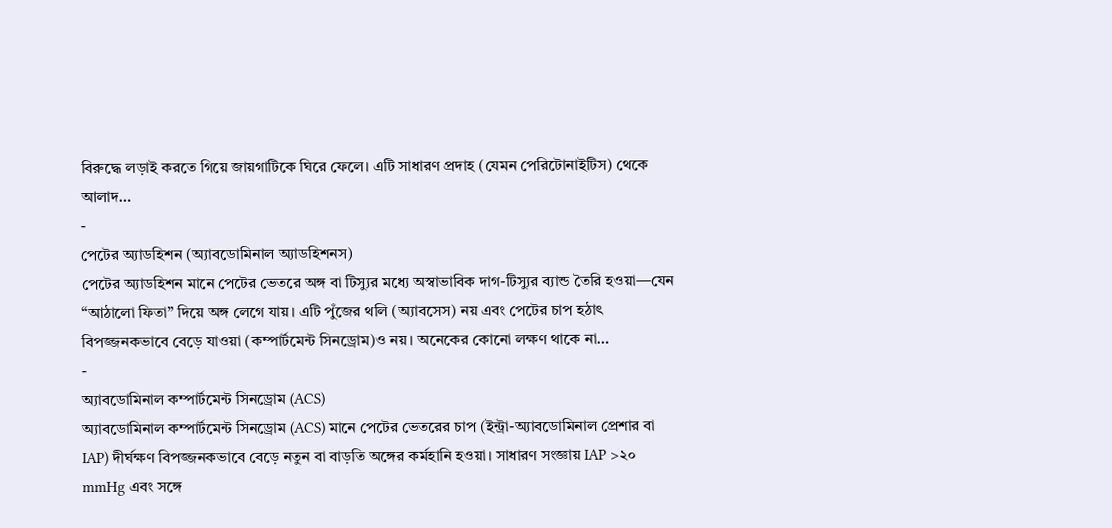বিরুদ্ধে লড়াই করতে গিয়ে জায়গাটিকে ঘিরে ফেলে। এটি সাধারণ প্রদাহ (যেমন পেরিটোনাইটিস) থেকে আলাদ…
-
পেটের অ্যাডহিশন (অ্যাবডোমিনাল অ্যাডহিশনস)
পেটের অ্যাডহিশন মানে পেটের ভেতরে অঙ্গ বা টিস্যুর মধ্যে অস্বাভাবিক দাগ-টিস্যুর ব্যান্ড তৈরি হওয়া—যেন “আঠালো ফিতা” দিয়ে অঙ্গ লেগে যায়। এটি পুঁজের থলি (অ্যাবসেস) নয় এবং পেটের চাপ হঠাৎ বিপজ্জনকভাবে বেড়ে যাওয়া (কম্পার্টমেন্ট সিনড্রোম)ও নয়। অনেকের কোনো লক্ষণ থাকে না…
-
অ্যাবডোমিনাল কম্পার্টমেন্ট সিনড্রোম (ACS)
অ্যাবডোমিনাল কম্পার্টমেন্ট সিনড্রোম (ACS) মানে পেটের ভেতরের চাপ (ইন্ট্রা-অ্যাবডোমিনাল প্রেশার বা IAP) দীর্ঘক্ষণ বিপজ্জনকভাবে বেড়ে নতুন বা বাড়তি অঙ্গের কর্মহানি হওয়া। সাধারণ সংজ্ঞায় IAP >২০ mmHg এবং সঙ্গে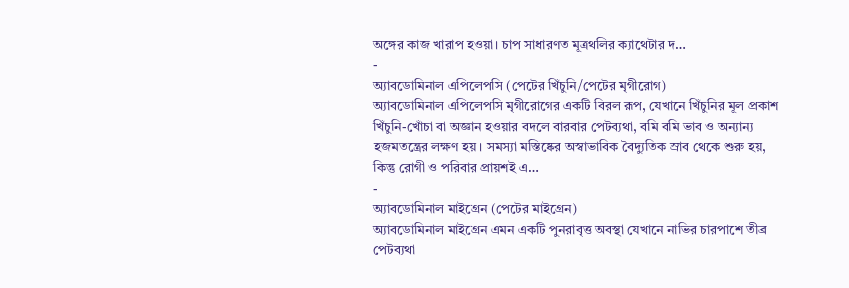অঙ্গের কাজ খারাপ হওয়া। চাপ সাধারণত মূত্রথলির ক্যাথেটার দ…
-
অ্যাবডোমিনাল এপিলেপসি (পেটের খিঁচুনি/পেটের মৃগীরোগ)
অ্যাবডোমিনাল এপিলেপসি মৃগীরোগের একটি বিরল রূপ, যেখানে খিঁচুনির মূল প্রকাশ খিঁচুনি-খোঁচা বা অজ্ঞান হওয়ার বদলে বারবার পেটব্যথা, বমি বমি ভাব ও অন্যান্য হজমতন্ত্রের লক্ষণ হয়। সমস্যা মস্তিষ্কের অস্বাভাবিক বৈদ্যুতিক স্রাব থেকে শুরু হয়, কিন্তু রোগী ও পরিবার প্রায়শই এ…
-
অ্যাবডোমিনাল মাইগ্রেন (পেটের মাইগ্রেন)
অ্যাবডোমিনাল মাইগ্রেন এমন একটি পুনরাবৃত্ত অবস্থা যেখানে নাভির চারপাশে তীব্র পেটব্যথা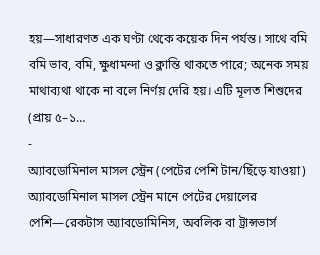হয়—সাধারণত এক ঘণ্টা থেকে কয়েক দিন পর্যন্ত। সাথে বমি বমি ভাব, বমি, ক্ষুধামন্দা ও ক্লান্তি থাকতে পারে; অনেক সময় মাথাব্যথা থাকে না বলে নির্ণয় দেরি হয়। এটি মূলত শিশুদের (প্রায় ৫–১…
-
অ্যাবডোমিনাল মাসল স্ট্রেন (পেটের পেশি টান/ছিঁড়ে যাওয়া)
অ্যাবডোমিনাল মাসল স্ট্রেন মানে পেটের দেয়ালের পেশি—রেকটাস অ্যাবডোমিনিস, অবলিক বা ট্রান্সভার্স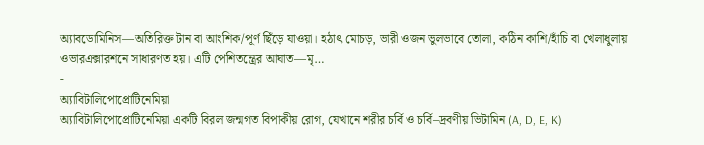অ্যাবডোমিনিস—অতিরিক্ত টান বা আংশিক/পূর্ণ ছিঁড়ে যাওয়া। হঠাৎ মোচড়, ভারী ওজন ভুলভাবে তোলা, কঠিন কাশি/হাঁচি বা খেলাধুলায় ওভারএক্সারশনে সাধারণত হয়। এটি পেশিতন্ত্রের আঘাত—মৃ…
-
অ্যাবিটালিপোপ্রোটিনেমিয়া
অ্যাবিটালিপোপ্রোটিনেমিয়া একটি বিরল জন্মগত বিপাকীয় রোগ, যেখানে শরীর চর্বি ও চর্বি–দ্রবণীয় ভিটামিন (A, D, E, K)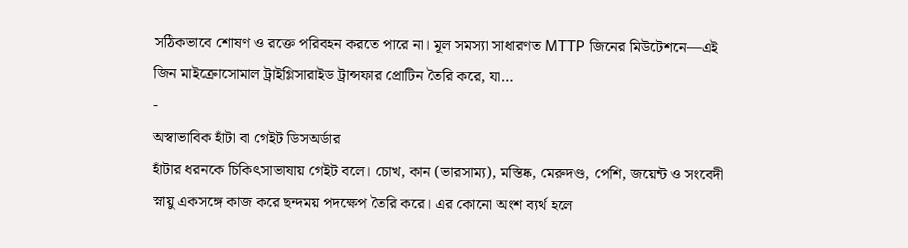সঠিকভাবে শোষণ ও রক্তে পরিবহন করতে পারে না। মূল সমস্যা সাধারণত MTTP জিনের মিউটেশনে—এই জিন মাইক্রোসোমাল ট্রাইগ্লিসারাইড ট্রান্সফার প্রোটিন তৈরি করে, যা…
-
অস্বাভাবিক হাঁটা বা গেইট ডিসঅর্ডার
হাঁটার ধরনকে চিকিৎসাভাষায় গেইট বলে। চোখ, কান (ভারসাম্য), মস্তিষ্ক, মেরুদণ্ড, পেশি, জয়েন্ট ও সংবেদী স্নায়ু একসঙ্গে কাজ করে ছন্দময় পদক্ষেপ তৈরি করে। এর কোনো অংশ ব্যর্থ হলে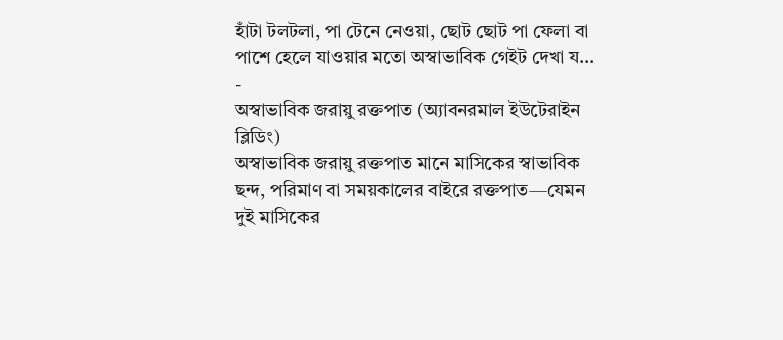হাঁটা টলটলা, পা টেনে নেওয়া, ছোট ছোট পা ফেলা বা পাশে হেলে যাওয়ার মতো অস্বাভাবিক গেইট দেখা য…
-
অস্বাভাবিক জরায়ু রক্তপাত (অ্যাবনরমাল ইউটেরাইন ব্লিডিং)
অস্বাভাবিক জরায়ু রক্তপাত মানে মাসিকের স্বাভাবিক ছন্দ, পরিমাণ বা সময়কালের বাইরে রক্তপাত—যেমন দুই মাসিকের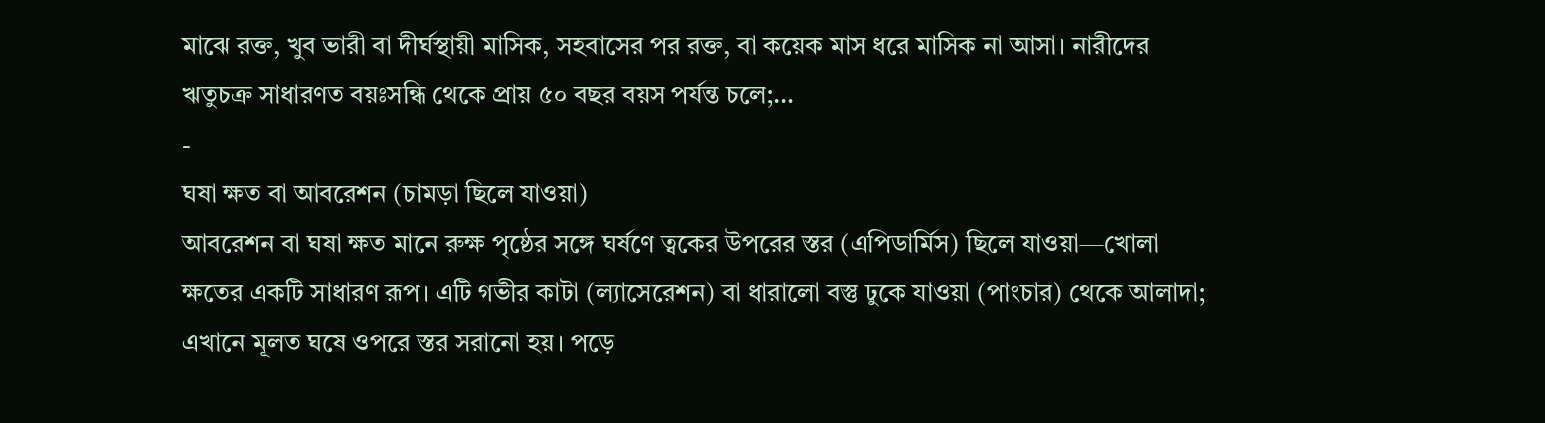মাঝে রক্ত, খুব ভারী বা দীর্ঘস্থায়ী মাসিক, সহবাসের পর রক্ত, বা কয়েক মাস ধরে মাসিক না আসা। নারীদের ঋতুচক্র সাধারণত বয়ঃসন্ধি থেকে প্রায় ৫০ বছর বয়স পর্যন্ত চলে;…
-
ঘষা ক্ষত বা আবরেশন (চামড়া ছিলে যাওয়া)
আবরেশন বা ঘষা ক্ষত মানে রুক্ষ পৃষ্ঠের সঙ্গে ঘর্ষণে ত্বকের উপরের স্তর (এপিডার্মিস) ছিলে যাওয়া—খোলা ক্ষতের একটি সাধারণ রূপ। এটি গভীর কাটা (ল্যাসেরেশন) বা ধারালো বস্তু ঢুকে যাওয়া (পাংচার) থেকে আলাদা; এখানে মূলত ঘষে ওপরে স্তর সরানো হয়। পড়ে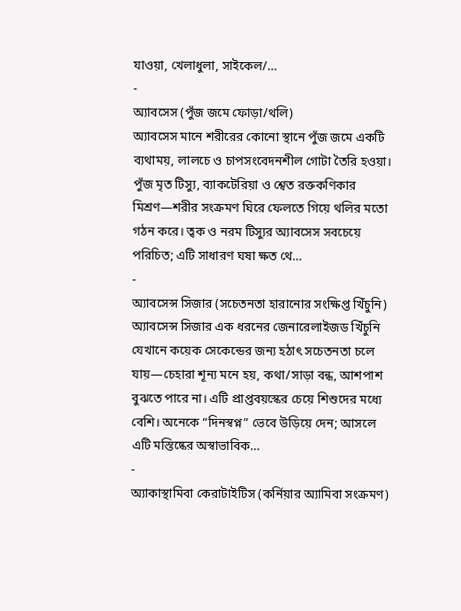যাওয়া, খেলাধুলা, সাইকেল/…
-
অ্যাবসেস (পুঁজ জমে ফোড়া/থলি)
অ্যাবসেস মানে শরীরের কোনো স্থানে পুঁজ জমে একটি ব্যথাময়, লালচে ও চাপসংবেদনশীল গোটা তৈরি হওয়া। পুঁজ মৃত টিস্যু, ব্যাকটেরিয়া ও শ্বেত রক্তকণিকার মিশ্রণ—শরীর সংক্রমণ ঘিরে ফেলতে গিয়ে থলির মতো গঠন করে। ত্বক ও নরম টিস্যুর অ্যাবসেস সবচেয়ে পরিচিত; এটি সাধারণ ঘষা ক্ষত থে…
-
অ্যাবসেন্স সিজার (সচেতনতা হারানোর সংক্ষিপ্ত খিঁচুনি)
অ্যাবসেন্স সিজার এক ধরনের জেনারেলাইজড খিঁচুনি যেখানে কয়েক সেকেন্ডের জন্য হঠাৎ সচেতনতা চলে যায়—চেহারা শূন্য মনে হয়, কথা/সাড়া বন্ধ, আশপাশ বুঝতে পারে না। এটি প্রাপ্তবয়স্কের চেয়ে শিশুদের মধ্যে বেশি। অনেকে “দিনস্বপ্ন” ভেবে উড়িয়ে দেন; আসলে এটি মস্তিষ্কের অস্বাভাবিক…
-
অ্যাকাস্থামিবা কেরাটাইটিস (কর্নিয়ার অ্যামিবা সংক্রমণ)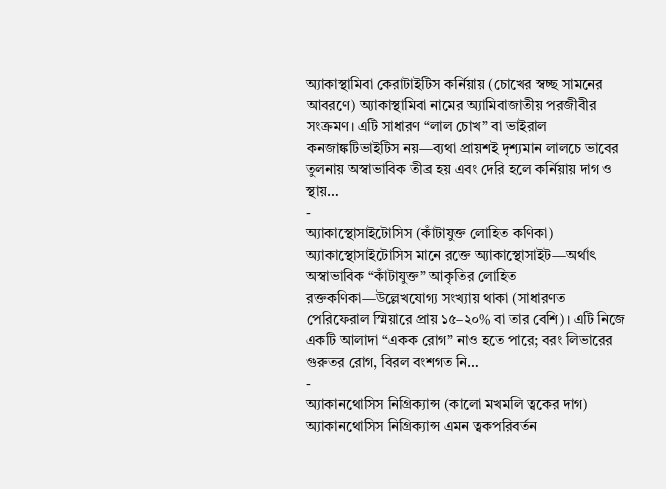অ্যাকাস্থামিবা কেরাটাইটিস কর্নিয়ায় (চোখের স্বচ্ছ সামনের আবরণে) অ্যাকাস্থামিবা নামের অ্যামিবাজাতীয় পরজীবীর সংক্রমণ। এটি সাধারণ “লাল চোখ” বা ভাইরাল কনজাঙ্কটিভাইটিস নয়—ব্যথা প্রায়শই দৃশ্যমান লালচে ভাবের তুলনায় অস্বাভাবিক তীব্র হয় এবং দেরি হলে কর্নিয়ায় দাগ ও স্থায়…
-
অ্যাকাস্থোসাইটোসিস (কাঁটাযুক্ত লোহিত কণিকা)
অ্যাকাস্থোসাইটোসিস মানে রক্তে অ্যাকাস্থোসাইট—অর্থাৎ অস্বাভাবিক “কাঁটাযুক্ত” আকৃতির লোহিত রক্তকণিকা—উল্লেখযোগ্য সংখ্যায় থাকা (সাধারণত পেরিফেরাল স্মিয়ারে প্রায় ১৫–২০% বা তার বেশি)। এটি নিজে একটি আলাদা “একক রোগ” নাও হতে পারে; বরং লিভারের গুরুতর রোগ, বিরল বংশগত নি…
-
অ্যাকানথোসিস নিগ্রিক্যান্স (কালো মখমলি ত্বকের দাগ)
অ্যাকানথোসিস নিগ্রিক্যান্স এমন ত্বকপরিবর্তন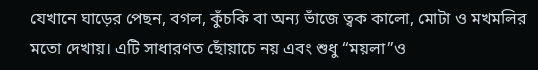যেখানে ঘাড়ের পেছন, বগল, কুঁচকি বা অন্য ভাঁজে ত্বক কালো, মোটা ও মখমলির মতো দেখায়। এটি সাধারণত ছোঁয়াচে নয় এবং শুধু “ময়লা”ও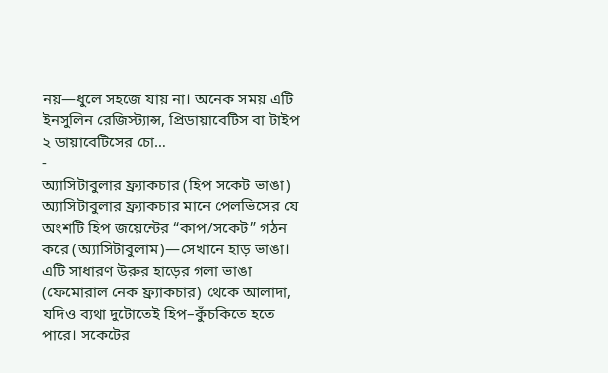নয়—ধুলে সহজে যায় না। অনেক সময় এটি ইনসুলিন রেজিস্ট্যান্স, প্রিডায়াবেটিস বা টাইপ ২ ডায়াবেটিসের চো…
-
অ্যাসিটাবুলার ফ্র্যাকচার (হিপ সকেট ভাঙা)
অ্যাসিটাবুলার ফ্র্যাকচার মানে পেলভিসের যে অংশটি হিপ জয়েন্টের “কাপ/সকেট” গঠন করে (অ্যাসিটাবুলাম)—সেখানে হাড় ভাঙা। এটি সাধারণ উরুর হাড়ের গলা ভাঙা (ফেমোরাল নেক ফ্র্যাকচার) থেকে আলাদা, যদিও ব্যথা দুটোতেই হিপ–কুঁচকিতে হতে পারে। সকেটের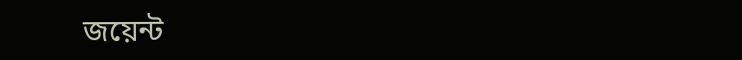জয়েন্ট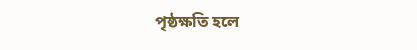পৃষ্ঠক্ষতি হলে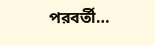পরবর্তী…